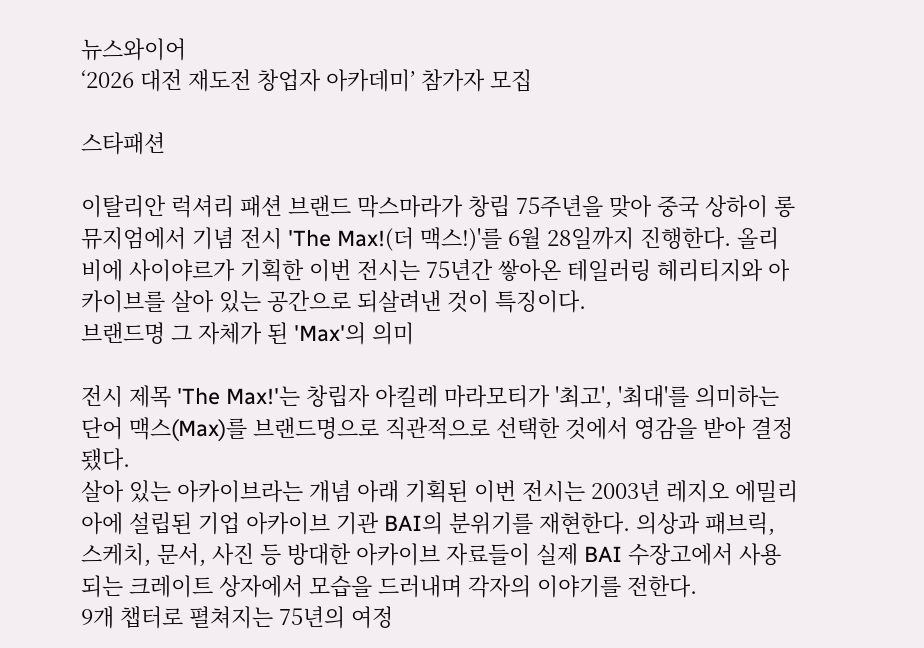뉴스와이어
‘2026 대전 재도전 창업자 아카데미’ 참가자 모집

스타패션

이탈리안 럭셔리 패션 브랜드 막스마라가 창립 75주년을 맞아 중국 상하이 롱 뮤지엄에서 기념 전시 'The Max!(더 맥스!)'를 6월 28일까지 진행한다. 올리비에 사이야르가 기획한 이번 전시는 75년간 쌓아온 테일러링 헤리티지와 아카이브를 살아 있는 공간으로 되살려낸 것이 특징이다.
브랜드명 그 자체가 된 'Max'의 의미

전시 제목 'The Max!'는 창립자 아킬레 마라모티가 '최고', '최대'를 의미하는 단어 맥스(Max)를 브랜드명으로 직관적으로 선택한 것에서 영감을 받아 결정됐다.
살아 있는 아카이브라는 개념 아래 기획된 이번 전시는 2003년 레지오 에밀리아에 설립된 기업 아카이브 기관 BAI의 분위기를 재현한다. 의상과 패브릭, 스케치, 문서, 사진 등 방대한 아카이브 자료들이 실제 BAI 수장고에서 사용되는 크레이트 상자에서 모습을 드러내며 각자의 이야기를 전한다.
9개 챕터로 펼쳐지는 75년의 여정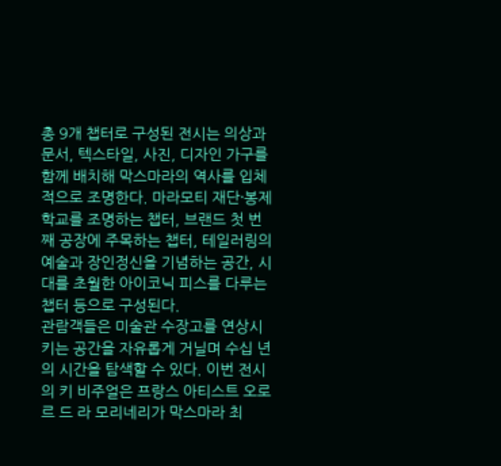총 9개 챕터로 구성된 전시는 의상과 문서, 텍스타일, 사진, 디자인 가구를 함께 배치해 막스마라의 역사를 입체적으로 조명한다. 마라모티 재단·봉제 학교를 조명하는 챕터, 브랜드 첫 번째 공장에 주목하는 챕터, 테일러링의 예술과 장인정신을 기념하는 공간, 시대를 초월한 아이코닉 피스를 다루는 챕터 등으로 구성된다.
관람객들은 미술관 수장고를 연상시키는 공간을 자유롭게 거닐며 수십 년의 시간을 탐색할 수 있다. 이번 전시의 키 비주얼은 프랑스 아티스트 오로르 드 라 모리네리가 막스마라 최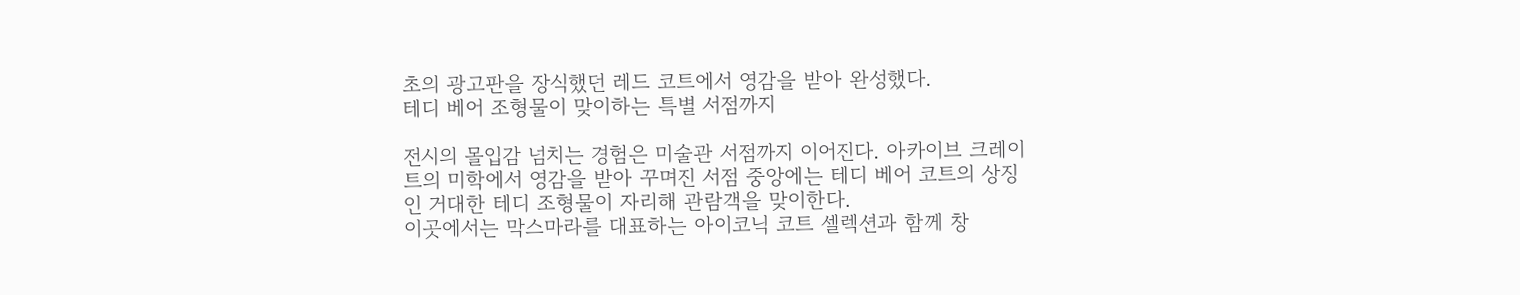초의 광고판을 장식했던 레드 코트에서 영감을 받아 완성했다.
테디 베어 조형물이 맞이하는 특별 서점까지

전시의 몰입감 넘치는 경험은 미술관 서점까지 이어진다. 아카이브 크레이트의 미학에서 영감을 받아 꾸며진 서점 중앙에는 테디 베어 코트의 상징인 거대한 테디 조형물이 자리해 관람객을 맞이한다.
이곳에서는 막스마라를 대표하는 아이코닉 코트 셀렉션과 함께 창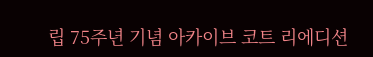립 75주년 기념 아카이브 코트 리에디션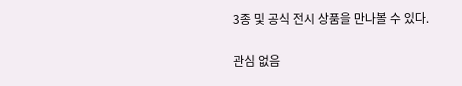3종 및 공식 전시 상품을 만나볼 수 있다.

관심 없음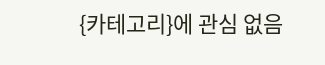{카테고리}에 관심 없음